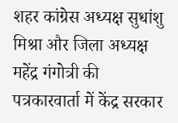शहर कांग्रेस अध्यक्ष सुधांशु मिश्रा और जिला अध्यक्ष महेंद्र गंगोत्री की पत्रकारवार्ता में केंद्र सरकार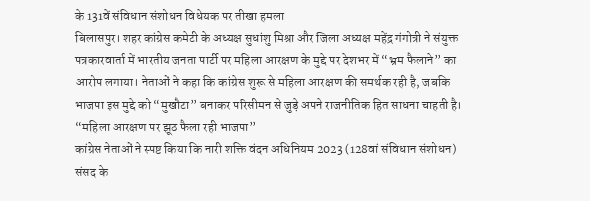के 131वें संविधान संशोधन विधेयक पर तीखा हमला
बिलासपुर। शहर कांग्रेस कमेटी के अध्यक्ष सुधांशु मिश्रा और जिला अध्यक्ष महेंद्र गंगोत्री ने संयुक्त पत्रकारवार्ता में भारतीय जनता पार्टी पर महिला आरक्षण के मुद्दे पर देशभर में “भ्रम फैलाने” का आरोप लगाया। नेताओं ने कहा कि कांग्रेस शुरू से महिला आरक्षण की समर्थक रही है, जबकि भाजपा इस मुद्दे को “मुखौटा” बनाकर परिसीमन से जुड़े अपने राजनीतिक हित साधना चाहती है।
“महिला आरक्षण पर झूठ फैला रही भाजपा”
कांग्रेस नेताओं ने स्पष्ट किया कि नारी शक्ति वंदन अधिनियम 2023 (128वां संविधान संशोधन) संसद के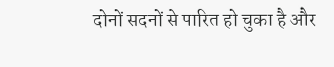दोनों सदनों से पारित हो चुका है और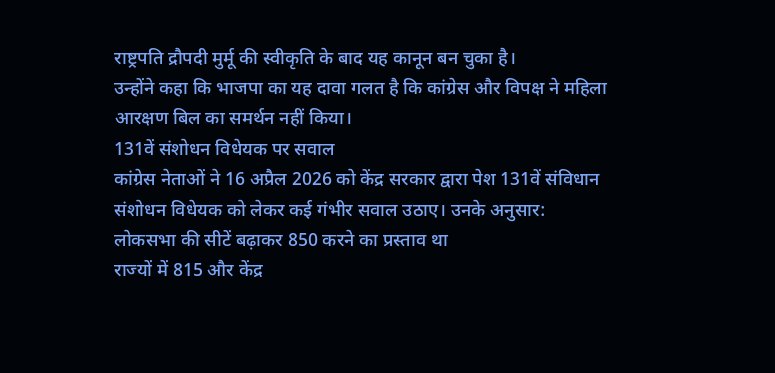राष्ट्रपति द्रौपदी मुर्मू की स्वीकृति के बाद यह कानून बन चुका है।
उन्होंने कहा कि भाजपा का यह दावा गलत है कि कांग्रेस और विपक्ष ने महिला आरक्षण बिल का समर्थन नहीं किया।
131वें संशोधन विधेयक पर सवाल
कांग्रेस नेताओं ने 16 अप्रैल 2026 को केंद्र सरकार द्वारा पेश 131वें संविधान संशोधन विधेयक को लेकर कई गंभीर सवाल उठाए। उनके अनुसार:
लोकसभा की सीटें बढ़ाकर 850 करने का प्रस्ताव था
राज्यों में 815 और केंद्र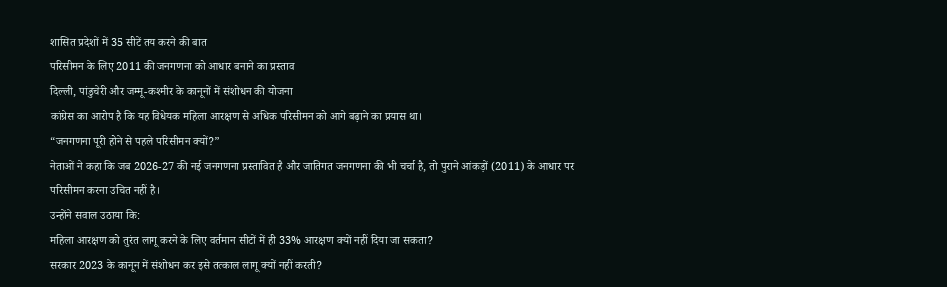शासित प्रदेशों में 35 सीटें तय करने की बात
परिसीमन के लिए 2011 की जनगणना को आधार बनाने का प्रस्ताव
दिल्ली, पांडुचेरी और जम्मू-कश्मीर के कानूनों में संशोधन की योजना
कांग्रेस का आरोप है कि यह विधेयक महिला आरक्षण से अधिक परिसीमन को आगे बढ़ाने का प्रयास था।
“जनगणना पूरी होने से पहले परिसीमन क्यों?”
नेताओं ने कहा कि जब 2026-27 की नई जनगणना प्रस्तावित है और जातिगत जनगणना की भी चर्चा है, तो पुराने आंकड़ों (2011) के आधार पर परिसीमन करना उचित नहीं है।
उन्होंने सवाल उठाया कि:
महिला आरक्षण को तुरंत लागू करने के लिए वर्तमान सीटों में ही 33% आरक्षण क्यों नहीं दिया जा सकता?
सरकार 2023 के कानून में संशोधन कर इसे तत्काल लागू क्यों नहीं करती?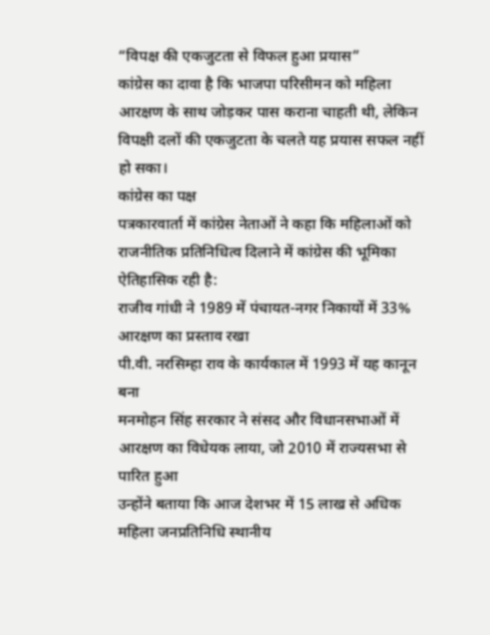“विपक्ष की एकजुटता से विफल हुआ प्रयास”
कांग्रेस का दावा है कि भाजपा परिसीमन को महिला आरक्षण के साथ जोड़कर पास कराना चाहती थी, लेकिन विपक्षी दलों की एकजुटता के चलते यह प्रयास सफल नहीं हो सका।
कांग्रेस का पक्ष
पत्रकारवार्ता में कांग्रेस नेताओं ने कहा कि महिलाओं को राजनीतिक प्रतिनिधित्व दिलाने में कांग्रेस की भूमिका ऐतिहासिक रही है:
राजीव गांधी ने 1989 में पंचायत-नगर निकायों में 33% आरक्षण का प्रस्ताव रखा
पी.वी. नरसिम्हा राव के कार्यकाल में 1993 में यह कानून बना
मनमोहन सिंह सरकार ने संसद और विधानसभाओं में आरक्षण का विधेयक लाया, जो 2010 में राज्यसभा से पारित हुआ
उन्होंने बताया कि आज देशभर में 15 लाख से अधिक महिला जनप्रतिनिधि स्थानीय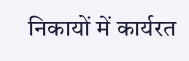निकायों में कार्यरत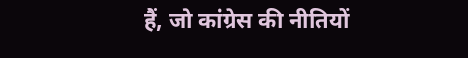हैं, जो कांग्रेस की नीतियों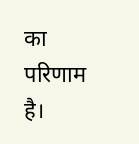का परिणाम है।